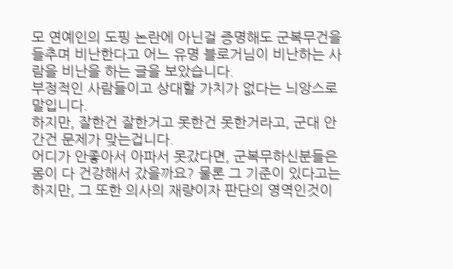모 연예인의 도핑 논란에 아닌걸 증명해도 군복무건을 들추며 비난한다고 어느 유명 블로거님이 비난하는 사람을 비난을 하는 글을 보았습니다.
부정적인 사람들이고 상대할 가치가 없다는 늬앙스로 말입니다.
하지만, 잘한건 잘한거고 못한건 못한거라고, 군대 안간건 문제가 맞는겁니다.
어디가 안좋아서 아파서 못갔다면, 군복무하신분들은 몸이 다 건강해서 갔을까요? 물론 그 기준이 있다고는 하지만, 그 또한 의사의 재량이자 판단의 영역인것이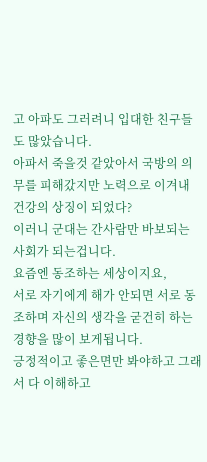고 아파도 그러려니 입대한 친구들도 많았습니다.
아파서 죽을것 같았아서 국방의 의무를 피해갔지만 노력으로 이겨내 건강의 상징이 되었다?
이러니 군대는 간사람만 바보되는 사회가 되는겁니다.
요즘엔 동조하는 세상이지요,
서로 자기에게 해가 안되면 서로 동조하며 자신의 생각을 굳건히 하는 경향을 많이 보게됩니다.
긍정적이고 좋은면만 봐야하고 그래서 다 이해하고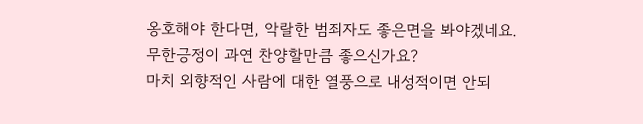옹호해야 한다면, 악랄한 범죄자도 좋은면을 봐야겠네요.
무한긍정이 과연 찬양할만큼 좋으신가요?
마치 외향적인 사람에 대한 열풍으로 내성적이면 안되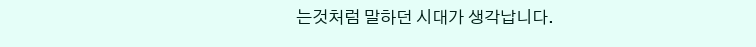는것처럼 말하던 시대가 생각납니다.